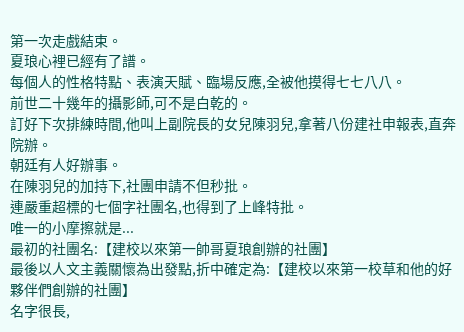第一次走戲結束。
夏琅心裡已經有了譜。
每個人的性格特點、表演天賦、臨場反應,全被他摸得七七八八。
前世二十幾年的攝影師,可不是白乾的。
訂好下次排練時間,他叫上副院長的女兒陳羽兒,拿著八份建社申報表,直奔院辦。
朝廷有人好辦事。
在陳羽兒的加持下,社團申請不但秒批。
連嚴重超標的七個字社團名,也得到了上峰特批。
唯一的小摩擦就是...
最初的社團名:【建校以來第一帥哥夏琅創辦的社團】
最後以人文主義關懷為出發點,折中確定為:【建校以來第一校草和他的好夥伴們創辦的社團】
名字很長,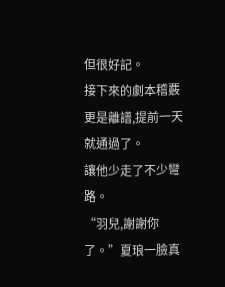但很好記。
接下來的劇本稽覈更是離譜,提前一天就通過了。
讓他少走了不少彎路。
“羽兒,謝謝你了。”夏琅一臉真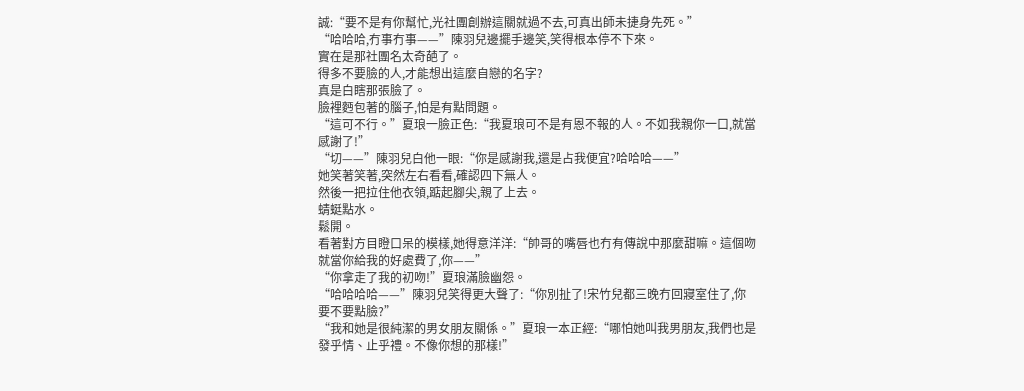誠:“要不是有你幫忙,光社團創辦這關就過不去,可真出師未捷身先死。”
“哈哈哈,冇事冇事——”陳羽兒邊擺手邊笑,笑得根本停不下來。
實在是那社團名太奇葩了。
得多不要臉的人,才能想出這麼自戀的名字?
真是白瞎那張臉了。
臉裡麪包著的腦子,怕是有點問題。
“這可不行。”夏琅一臉正色:“我夏琅可不是有恩不報的人。不如我親你一口,就當感謝了!”
“切——”陳羽兒白他一眼:“你是感謝我,還是占我便宜?哈哈哈——”
她笑著笑著,突然左右看看,確認四下無人。
然後一把拉住他衣領,踮起腳尖,親了上去。
蜻蜓點水。
鬆開。
看著對方目瞪口呆的模樣,她得意洋洋:“帥哥的嘴唇也冇有傳說中那麼甜嘛。這個吻就當你給我的好處費了,你——”
“你拿走了我的初吻!”夏琅滿臉幽怨。
“哈哈哈哈——”陳羽兒笑得更大聲了:“你別扯了!宋竹兒都三晚冇回寢室住了,你要不要點臉?”
“我和她是很純潔的男女朋友關係。”夏琅一本正經:“哪怕她叫我男朋友,我們也是發乎情、止乎禮。不像你想的那樣!”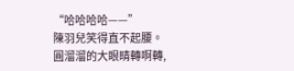“哈哈哈哈——”
陳羽兒笑得直不起腰。
圓溜溜的大眼睛轉啊轉,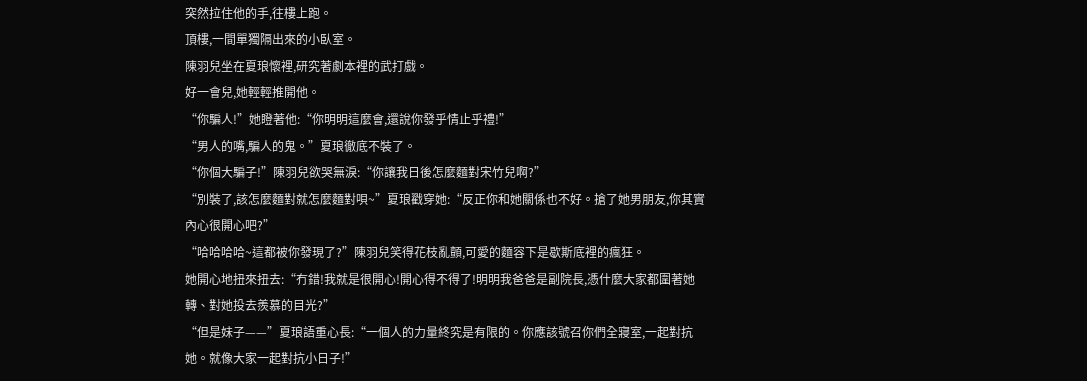突然拉住他的手,往樓上跑。
頂樓,一間單獨隔出來的小臥室。
陳羽兒坐在夏琅懷裡,研究著劇本裡的武打戲。
好一會兒,她輕輕推開他。
“你騙人!”她瞪著他:“你明明這麼會,還說你發乎情止乎禮!”
“男人的嘴,騙人的鬼。”夏琅徹底不裝了。
“你個大騙子!”陳羽兒欲哭無淚:“你讓我日後怎麼麵對宋竹兒啊?”
“別裝了,該怎麼麵對就怎麼麵對唄~”夏琅戳穿她:“反正你和她關係也不好。搶了她男朋友,你其實內心很開心吧?”
“哈哈哈哈~這都被你發現了?”陳羽兒笑得花枝亂顫,可愛的麵容下是歇斯底裡的瘋狂。
她開心地扭來扭去:“冇錯!我就是很開心!開心得不得了!明明我爸爸是副院長,憑什麼大家都圍著她轉、對她投去羨慕的目光?”
“但是妹子——”夏琅語重心長:“一個人的力量終究是有限的。你應該號召你們全寢室,一起對抗她。就像大家一起對抗小日子!”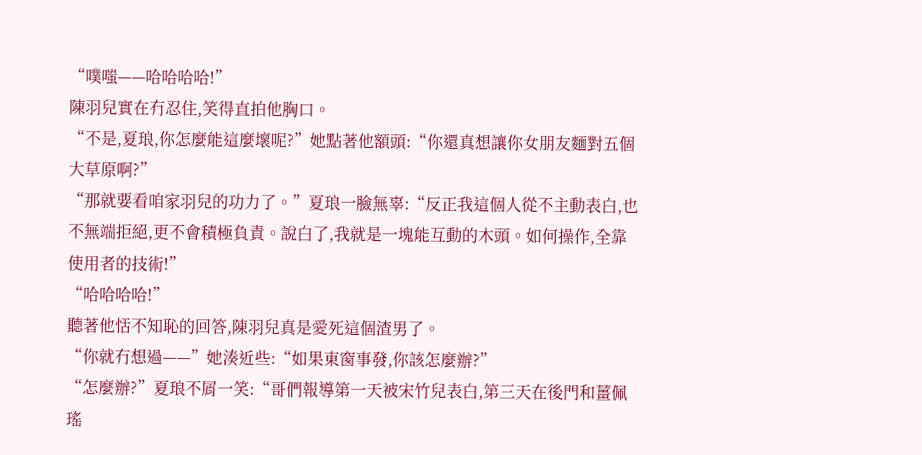“噗嗤——哈哈哈哈!”
陳羽兒實在冇忍住,笑得直拍他胸口。
“不是,夏琅,你怎麼能這麼壞呢?”她點著他額頭:“你還真想讓你女朋友麵對五個大草原啊?”
“那就要看咱家羽兒的功力了。”夏琅一臉無辜:“反正我這個人從不主動表白,也不無端拒絕,更不會積極負責。說白了,我就是一塊能互動的木頭。如何操作,全靠使用者的技術!”
“哈哈哈哈!”
聽著他恬不知恥的回答,陳羽兒真是愛死這個渣男了。
“你就冇想過——”她湊近些:“如果東窗事發,你該怎麼辦?”
“怎麼辦?”夏琅不屑一笑:“哥們報導第一天被宋竹兒表白,第三天在後門和薑佩瑤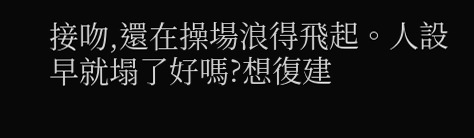接吻,還在操場浪得飛起。人設早就塌了好嗎?想復建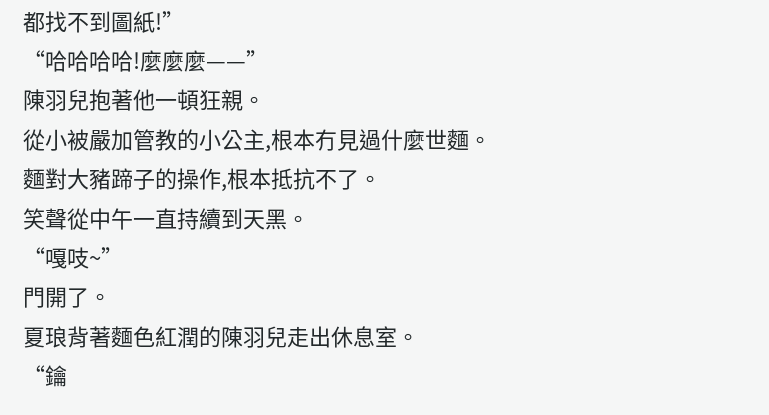都找不到圖紙!”
“哈哈哈哈!麼麼麼——”
陳羽兒抱著他一頓狂親。
從小被嚴加管教的小公主,根本冇見過什麼世麵。
麵對大豬蹄子的操作,根本抵抗不了。
笑聲從中午一直持續到天黑。
“嘎吱~”
門開了。
夏琅背著麵色紅潤的陳羽兒走出休息室。
“鑰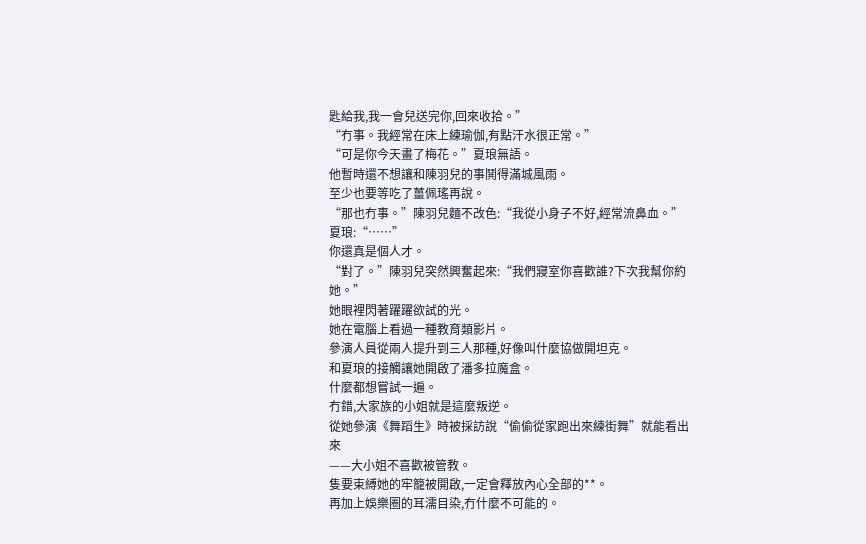匙給我,我一會兒送完你,回來收拾。”
“冇事。我經常在床上練瑜伽,有點汗水很正常。”
“可是你今天畫了梅花。”夏琅無語。
他暫時還不想讓和陳羽兒的事鬨得滿城風雨。
至少也要等吃了薑佩瑤再說。
“那也冇事。”陳羽兒麵不改色:“我從小身子不好,經常流鼻血。”
夏琅:“……”
你還真是個人才。
“對了。”陳羽兒突然興奮起來:“我們寢室你喜歡誰?下次我幫你約她。”
她眼裡閃著躍躍欲試的光。
她在電腦上看過一種教育類影片。
參演人員從兩人提升到三人那種,好像叫什麼協做開坦克。
和夏琅的接觸讓她開啟了潘多拉魔盒。
什麼都想嘗試一遍。
冇錯,大家族的小姐就是這麼叛逆。
從她參演《舞蹈生》時被採訪說“偷偷從家跑出來練街舞”就能看出來
——大小姐不喜歡被管教。
隻要束縛她的牢籠被開啟,一定會釋放內心全部的**。
再加上娛樂圈的耳濡目染,冇什麼不可能的。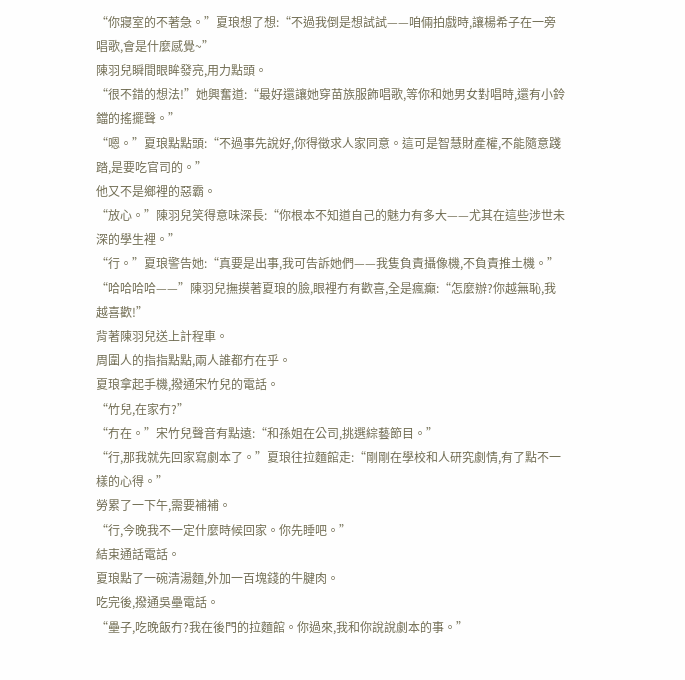“你寢室的不著急。”夏琅想了想:“不過我倒是想試試——咱倆拍戲時,讓楊希子在一旁唱歌,會是什麼感覺~”
陳羽兒瞬間眼眸發亮,用力點頭。
“很不錯的想法!”她興奮道:“最好還讓她穿苗族服飾唱歌,等你和她男女對唱時,還有小鈴鐺的搖擺聲。”
“嗯。”夏琅點點頭:“不過事先說好,你得徵求人家同意。這可是智慧財產權,不能隨意踐踏,是要吃官司的。”
他又不是鄉裡的惡霸。
“放心。”陳羽兒笑得意味深長:“你根本不知道自己的魅力有多大——尤其在這些涉世未深的學生裡。”
“行。”夏琅警告她:“真要是出事,我可告訴她們——我隻負責攝像機,不負責推土機。”
“哈哈哈哈——”陳羽兒撫摸著夏琅的臉,眼裡冇有歡喜,全是瘋癲:“怎麼辦?你越無恥,我越喜歡!”
背著陳羽兒送上計程車。
周圍人的指指點點,兩人誰都冇在乎。
夏琅拿起手機,撥通宋竹兒的電話。
“竹兒,在家冇?”
“冇在。”宋竹兒聲音有點遠:“和孫姐在公司,挑選綜藝節目。”
“行,那我就先回家寫劇本了。”夏琅往拉麵館走:“剛剛在學校和人研究劇情,有了點不一樣的心得。”
勞累了一下午,需要補補。
“行,今晚我不一定什麼時候回家。你先睡吧。”
結束通話電話。
夏琅點了一碗清湯麵,外加一百塊錢的牛腱肉。
吃完後,撥通吳壘電話。
“壘子,吃晚飯冇?我在後門的拉麵館。你過來,我和你說說劇本的事。”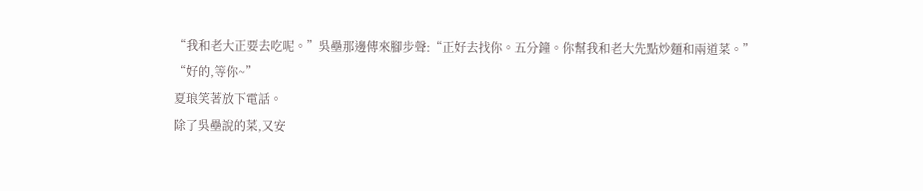“我和老大正要去吃呢。”吳壘那邊傳來腳步聲:“正好去找你。五分鐘。你幫我和老大先點炒麵和兩道菜。”
“好的,等你~”
夏琅笑著放下電話。
除了吳壘說的菜,又安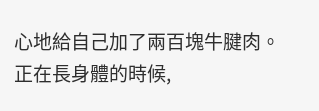心地給自己加了兩百塊牛腱肉。
正在長身體的時候,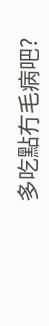多吃點冇毛病吧?